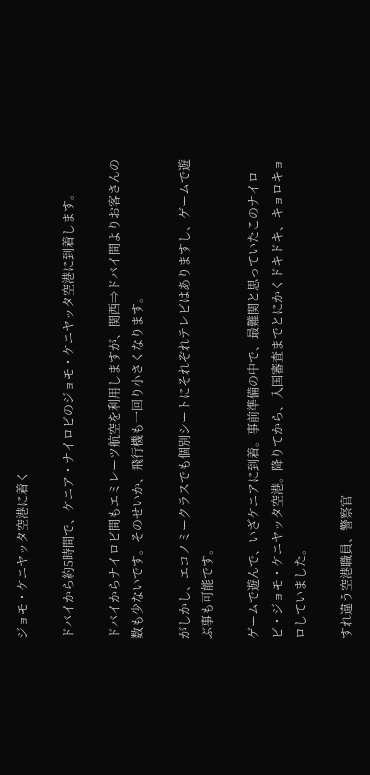ジョモ・ケニヤッタ空港に着く

ドバイから約5時間で、ケニア・ナイロビのジョモ・ケニヤッタ空港に到着します。

ドバイからナイロビ間もエミレーツ航空を利用しますが、関西⇒ドバイ間よりお客さんの数も少ないです。そのせいか、飛行機も一回り小さくなります。

がしかし、エコノミークラスでも個別シートにそれぞれテレビはありますし、ゲームで遊ぶ事も可能です。

ゲームで遊んで、いざケニアに到着。事前準備の中で、最難関と思っていたこのナイロビ・ジョモ・ケニヤッタ空港。降りてから、入国審査までとにかくドキドキ、キョロキョロしていました。

すれ違う空港職員、警察官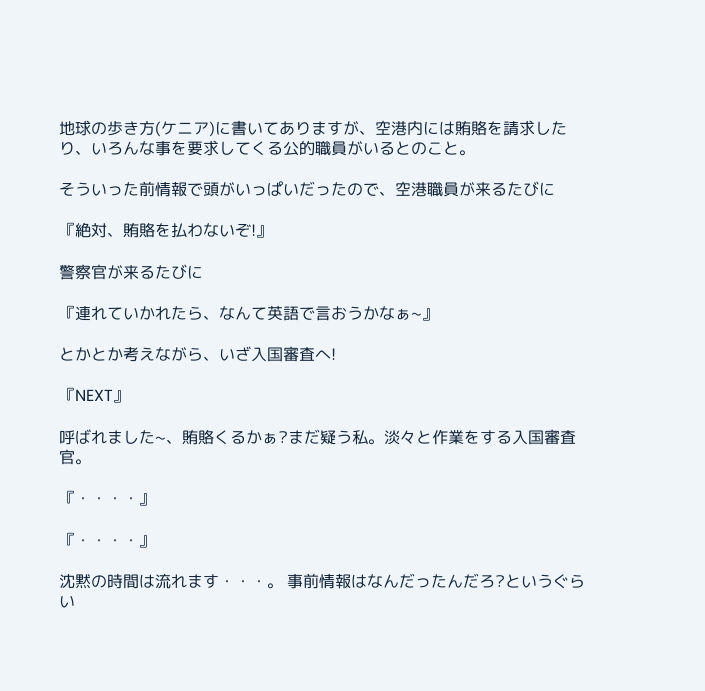地球の歩き方(ケニア)に書いてありますが、空港内には賄賂を請求したり、いろんな事を要求してくる公的職員がいるとのこと。

そういった前情報で頭がいっぱいだったので、空港職員が来るたびに

『絶対、賄賂を払わないぞ!』

警察官が来るたびに

『連れていかれたら、なんて英語で言おうかなぁ~』

とかとか考えながら、いざ入国審査へ!

『NEXT』

呼ばれました~、賄賂くるかぁ?まだ疑う私。淡々と作業をする入国審査官。

『・・・・』

『・・・・』

沈黙の時間は流れます・・・。 事前情報はなんだったんだろ?というぐらい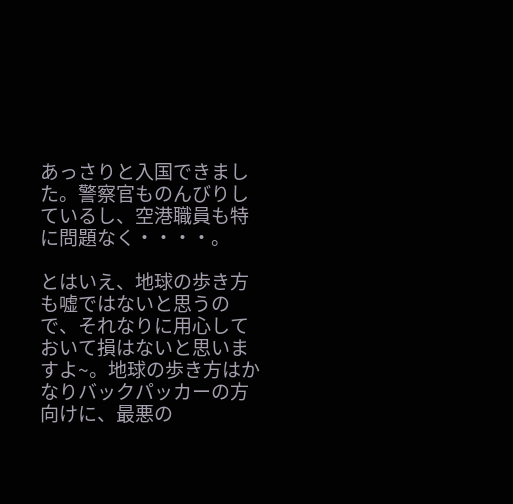あっさりと入国できました。警察官ものんびりしているし、空港職員も特に問題なく・・・・。

とはいえ、地球の歩き方も嘘ではないと思うので、それなりに用心しておいて損はないと思いますよ~。地球の歩き方はかなりバックパッカーの方向けに、最悪の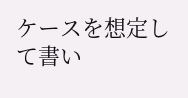ケースを想定して書い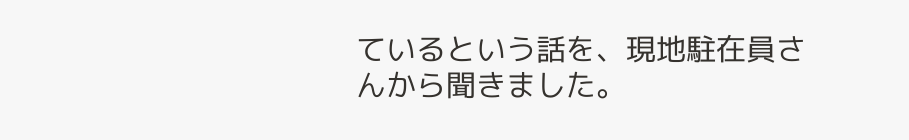ているという話を、現地駐在員さんから聞きました。